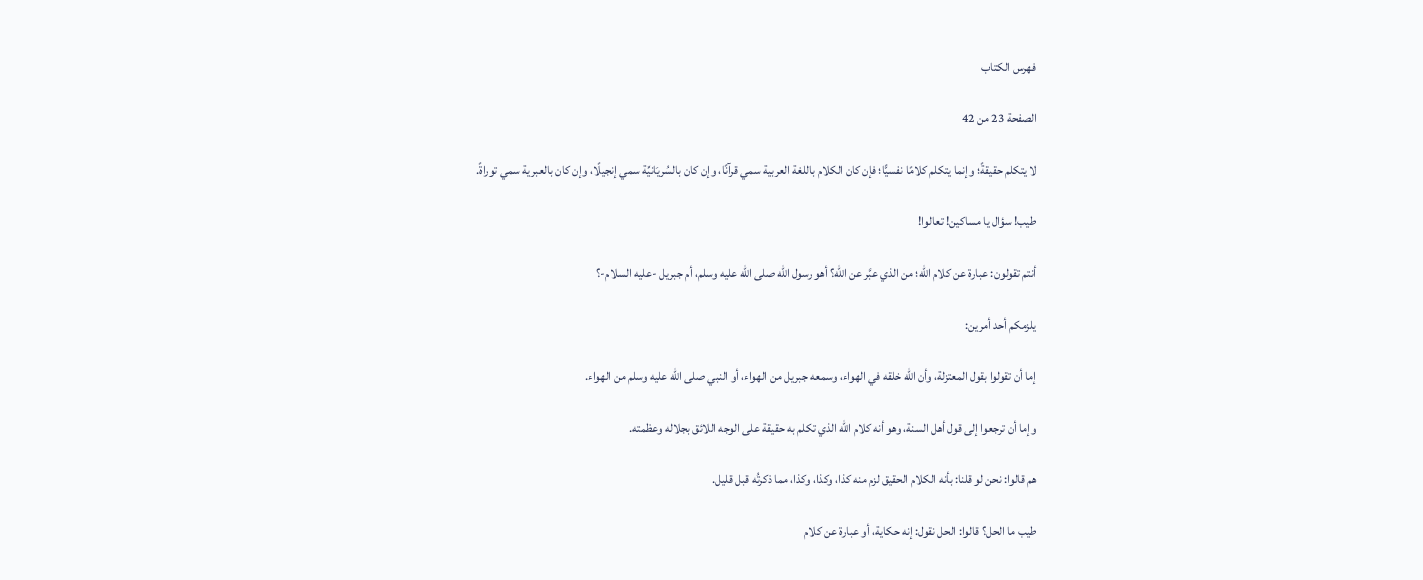فهرس الكتاب

الصفحة 23 من 42

لا يتكلم حقيقةً؛ وإنما يتكلم كلامًا نفسيًّا؛ فإن كان الكلام باللغة العربية سمي قرآنًا، وإن كان بالسُريَانيِّة سمي إنجيلًا، وإن كان بالعبرية سمي توراةً.

طيب! سؤال يا مساكين! تعالوا!

أنتم تقولون: عبارة عن كلام الله؛ من الذي عبَّر عن الله؟ أهو رسول الله صلى الله عليه وسلم، أم جبريل -عليه السلام-؟

يلزمكم أحد أمرين:

إما أن تقولوا بقول المعتزلة، وأن الله خلقه في الهواء، وسمعه جبريل من الهواء، أو النبي صلى الله عليه وسلم من الهواء.

وإما أن ترجعوا إلى قول أهل السنة، وهو أنه كلام الله الذي تكلم به حقيقة على الوجه اللائق بجلاله وعظمته.

هم قالوا: نحن لو قلنا: بأنه الكلام الحقيق لزم منه كذا، وكذا، وكذا، مما ذكرتُه قبل قليل.

طيب ما الحل؟ قالوا: الحل نقول: إنه حكاية، أو عبارة عن كلام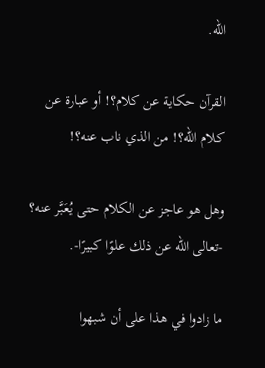الله.

القرآن حكاية عن كلام؟! أو عبارة عن كلام الله؟! من الذي ناب عنه؟!

وهل هو عاجز عن الكلام حتى يُعَبَّر عنه؟ -تعالى الله عن ذلك علوًا كبيرًا-.

ما زادوا في هذا على أن شبهوا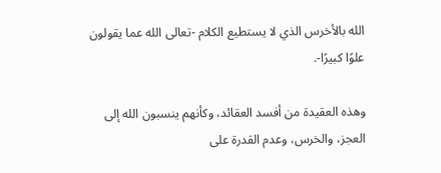الله بالأخرس الذي لا يستطيع الكلام -تعالى الله عما يقولون علوًا كبيرًا-.

وهذه العقيدة من أفسد العقائد، وكأنهم ينسبون الله إلى العجز، والخرس، وعدم القدرة على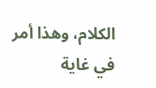الكلام، وهذا أمر في غاية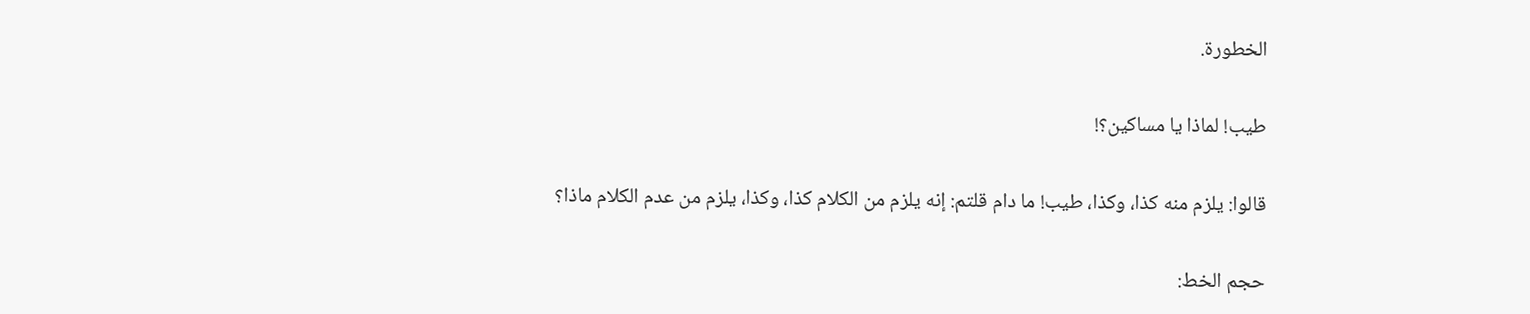الخطورة.

طيب! لماذا يا مساكين؟!

قالوا: يلزم منه كذا، وكذا، طيب! ما دام قلتم: إنه يلزم من الكلام كذا، وكذا، يلزم من عدم الكلام ماذا؟

حجم الخط: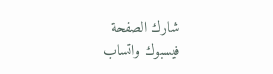شارك الصفحة
فيسبوك واتساب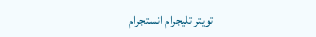تويتر تليجرام انستجرام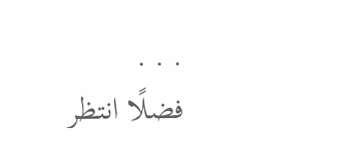. . .
فضلًا انتظر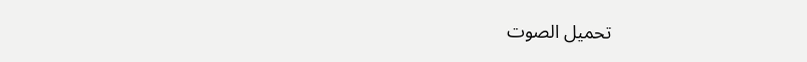تحميل الصوت